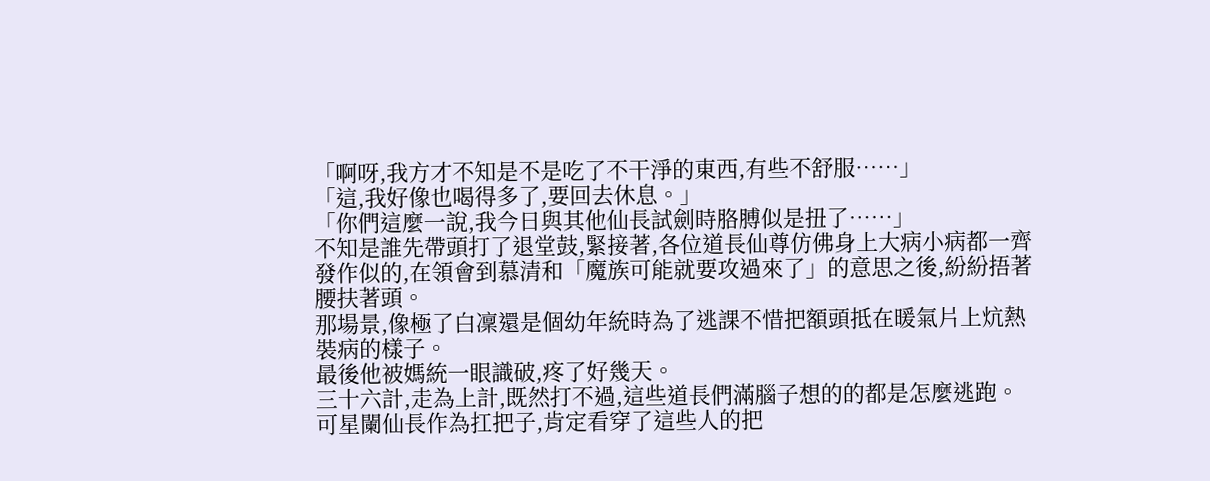「啊呀,我方才不知是不是吃了不干淨的東西,有些不舒服……」
「這,我好像也喝得多了,要回去休息。」
「你們這麼一說,我今日與其他仙長試劍時胳膊似是扭了……」
不知是誰先帶頭打了退堂鼓,緊接著,各位道長仙尊仿佛身上大病小病都一齊發作似的,在領會到慕清和「魔族可能就要攻過來了」的意思之後,紛紛捂著腰扶著頭。
那場景,像極了白凜還是個幼年統時為了逃課不惜把額頭抵在暖氣片上炕熱裝病的樣子。
最後他被媽統一眼識破,疼了好幾天。
三十六計,走為上計,既然打不過,這些道長們滿腦子想的的都是怎麼逃跑。
可星闌仙長作為扛把子,肯定看穿了這些人的把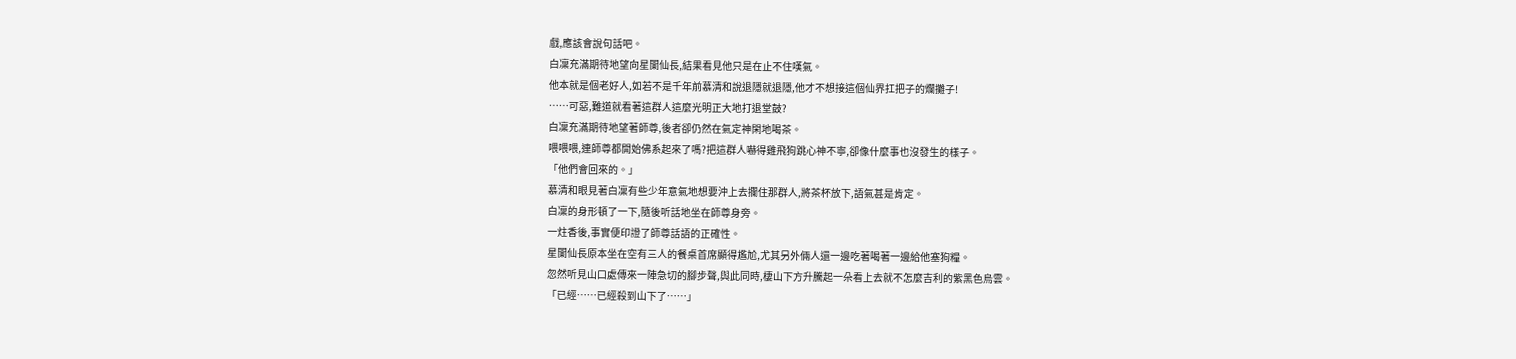戲,應該會說句話吧。
白凜充滿期待地望向星闌仙長,結果看見他只是在止不住嘆氣。
他本就是個老好人,如若不是千年前慕清和說退隱就退隱,他才不想接這個仙界扛把子的爛攤子!
……可惡,難道就看著這群人這麼光明正大地打退堂鼓?
白凜充滿期待地望著師尊,後者卻仍然在氣定神閑地喝茶。
喂喂喂,連師尊都開始佛系起來了嗎?把這群人嚇得雞飛狗跳心神不寧,卻像什麼事也沒發生的樣子。
「他們會回來的。」
慕清和眼見著白凜有些少年意氣地想要沖上去攔住那群人,將茶杯放下,語氣甚是肯定。
白凜的身形頓了一下,隨後听話地坐在師尊身旁。
一炷香後,事實便印證了師尊話語的正確性。
星闌仙長原本坐在空有三人的餐桌首席顯得尷尬,尤其另外倆人還一邊吃著喝著一邊給他塞狗糧。
忽然听見山口處傳來一陣急切的腳步聲,與此同時,棲山下方升騰起一朵看上去就不怎麼吉利的紫黑色烏雲。
「已經……已經殺到山下了……」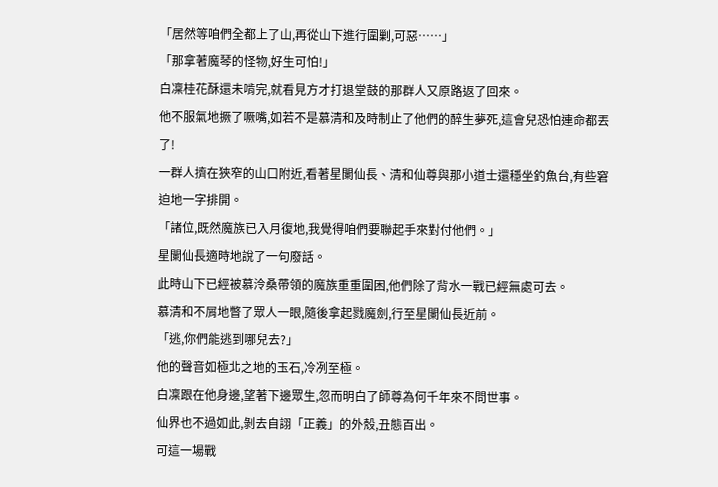「居然等咱們全都上了山,再從山下進行圍剿,可惡……」
「那拿著魔琴的怪物,好生可怕!」
白凜桂花酥還未啃完,就看見方才打退堂鼓的那群人又原路返了回來。
他不服氣地撅了噘嘴,如若不是慕清和及時制止了他們的醉生夢死,這會兒恐怕連命都丟了!
一群人擠在狹窄的山口附近,看著星闌仙長、清和仙尊與那小道士還穩坐釣魚台,有些窘迫地一字排開。
「諸位,既然魔族已入月復地,我覺得咱們要聯起手來對付他們。」
星闌仙長適時地說了一句廢話。
此時山下已經被慕泠桑帶領的魔族重重圍困,他們除了背水一戰已經無處可去。
慕清和不屑地瞥了眾人一眼,隨後拿起戮魔劍,行至星闌仙長近前。
「逃,你們能逃到哪兒去?」
他的聲音如極北之地的玉石,冷冽至極。
白凜跟在他身邊,望著下邊眾生,忽而明白了師尊為何千年來不問世事。
仙界也不過如此,剝去自詡「正義」的外殼,丑態百出。
可這一場戰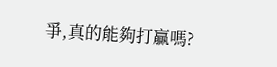爭,真的能夠打贏嗎?